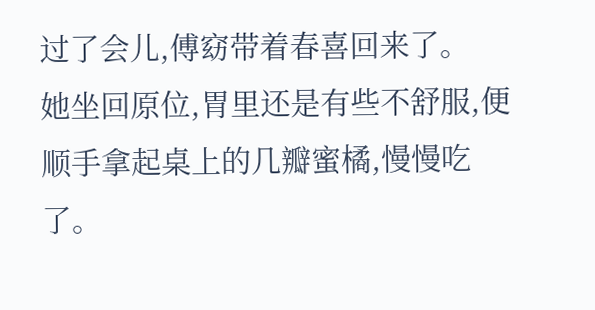过了会儿,傅窈带着春喜回来了。
她坐回原位,胃里还是有些不舒服,便顺手拿起桌上的几瓣蜜橘,慢慢吃了。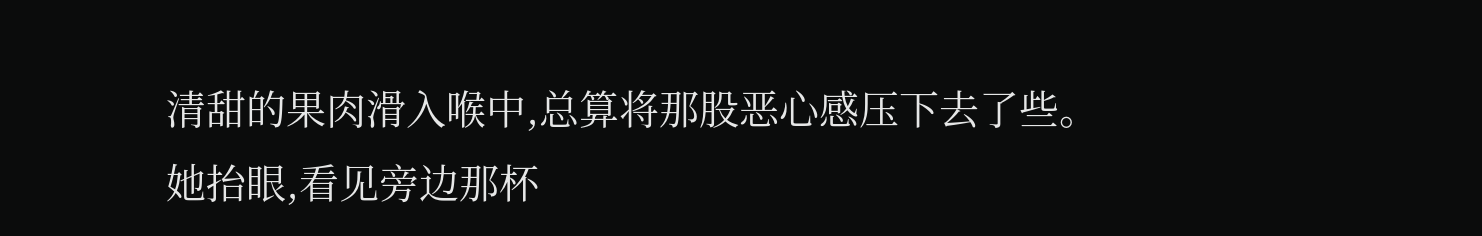清甜的果肉滑入喉中,总算将那股恶心感压下去了些。
她抬眼,看见旁边那杯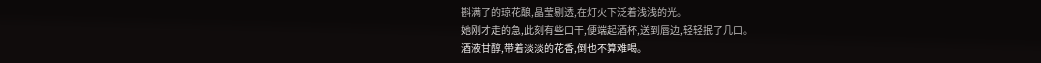斟满了的琼花酿,晶莹剔透,在灯火下泛着浅浅的光。
她刚才走的急,此刻有些口干,便端起酒杯,送到唇边,轻轻抿了几口。
酒液甘醇,带着淡淡的花香,倒也不算难喝。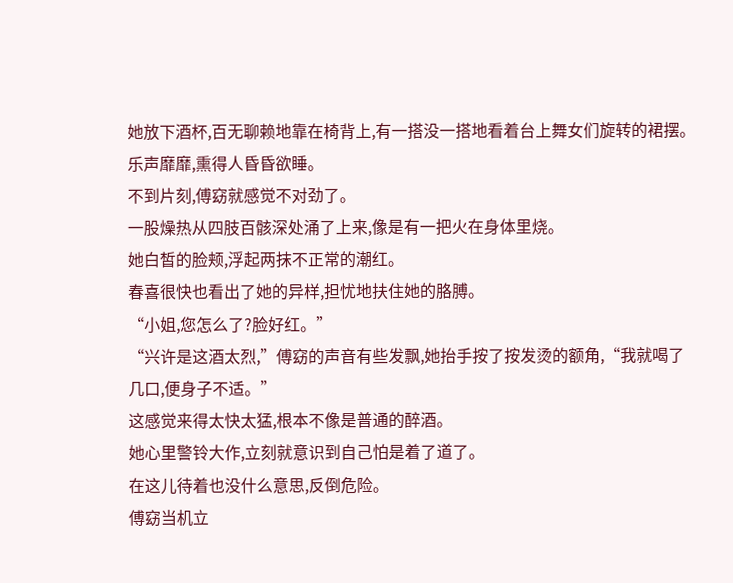她放下酒杯,百无聊赖地靠在椅背上,有一搭没一搭地看着台上舞女们旋转的裙摆。
乐声靡靡,熏得人昏昏欲睡。
不到片刻,傅窈就感觉不对劲了。
一股燥热从四肢百骸深处涌了上来,像是有一把火在身体里烧。
她白皙的脸颊,浮起两抹不正常的潮红。
春喜很快也看出了她的异样,担忧地扶住她的胳膊。
“小姐,您怎么了?脸好红。”
“兴许是这酒太烈,”傅窈的声音有些发飘,她抬手按了按发烫的额角,“我就喝了几口,便身子不适。”
这感觉来得太快太猛,根本不像是普通的醉酒。
她心里警铃大作,立刻就意识到自己怕是着了道了。
在这儿待着也没什么意思,反倒危险。
傅窈当机立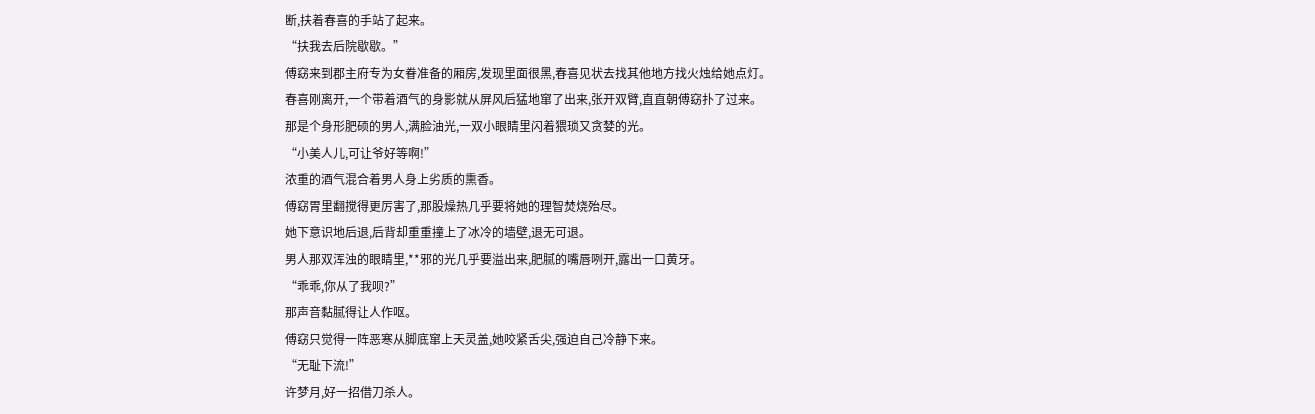断,扶着春喜的手站了起来。
“扶我去后院歇歇。”
傅窈来到郡主府专为女眷准备的厢房,发现里面很黑,春喜见状去找其他地方找火烛给她点灯。
春喜刚离开,一个带着酒气的身影就从屏风后猛地窜了出来,张开双臂,直直朝傅窈扑了过来。
那是个身形肥硕的男人,满脸油光,一双小眼睛里闪着猥琐又贪婪的光。
“小美人儿,可让爷好等啊!”
浓重的酒气混合着男人身上劣质的熏香。
傅窈胃里翻搅得更厉害了,那股燥热几乎要将她的理智焚烧殆尽。
她下意识地后退,后背却重重撞上了冰冷的墙壁,退无可退。
男人那双浑浊的眼睛里,**邪的光几乎要溢出来,肥腻的嘴唇咧开,露出一口黄牙。
“乖乖,你从了我呗?”
那声音黏腻得让人作呕。
傅窈只觉得一阵恶寒从脚底窜上天灵盖,她咬紧舌尖,强迫自己冷静下来。
“无耻下流!”
许梦月,好一招借刀杀人。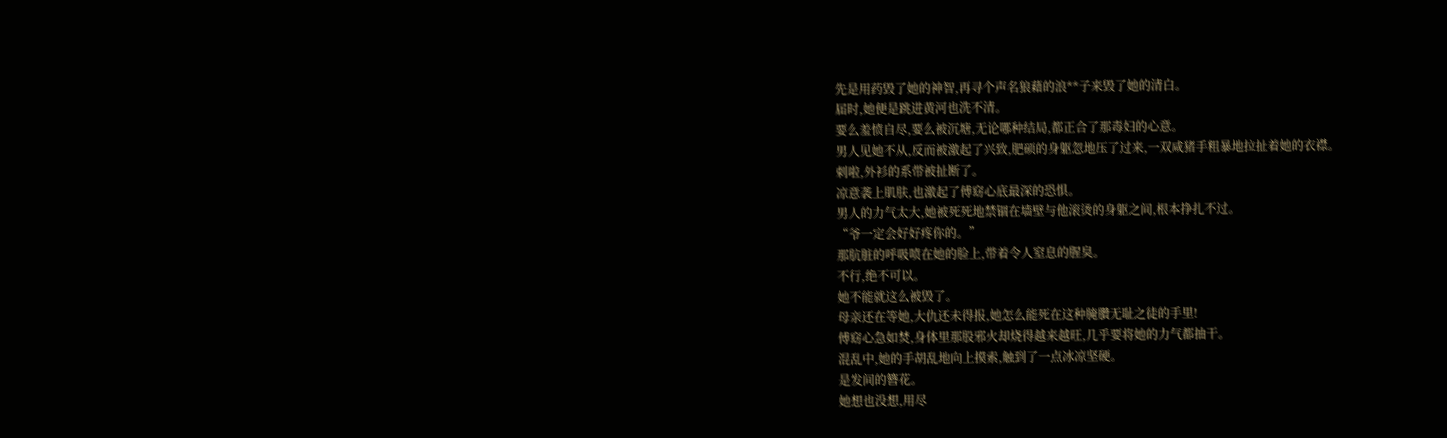先是用药毁了她的神智,再寻个声名狼藉的浪**子来毁了她的清白。
届时,她便是跳进黄河也洗不清。
要么羞愤自尽,要么被沉塘,无论哪种结局,都正合了那毒妇的心意。
男人见她不从,反而被激起了兴致,肥硕的身躯忽地压了过来,一双咸猪手粗暴地拉扯着她的衣襟。
刺啦,外衫的系带被扯断了。
凉意袭上肌肤,也激起了傅窈心底最深的恐惧。
男人的力气太大,她被死死地禁锢在墙壁与他滚烫的身躯之间,根本挣扎不过。
“爷一定会好好疼你的。”
那肮脏的呼吸喷在她的脸上,带着令人窒息的腥臭。
不行,绝不可以。
她不能就这么被毁了。
母亲还在等她,大仇还未得报,她怎么能死在这种腌臢无耻之徒的手里!
傅窈心急如焚,身体里那股邪火却烧得越来越旺,几乎要将她的力气都抽干。
混乱中,她的手胡乱地向上摸索,触到了一点冰凉坚硬。
是发间的簪花。
她想也没想,用尽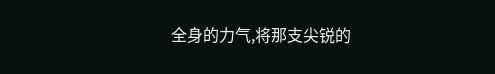全身的力气,将那支尖锐的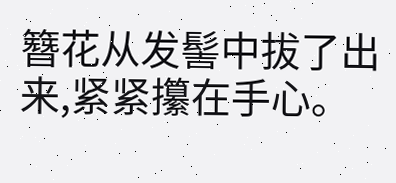簪花从发髻中拔了出来,紧紧攥在手心。